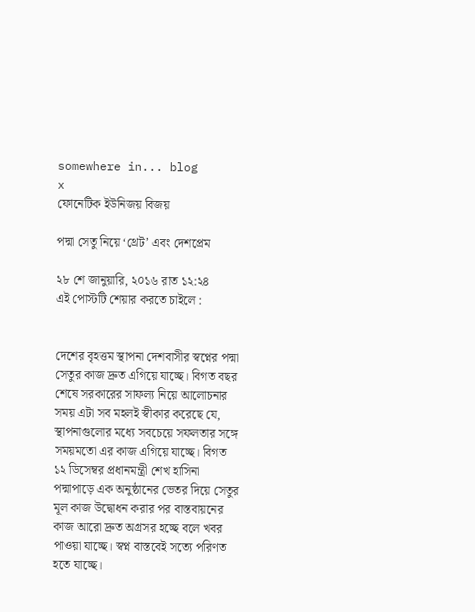somewhere in... blog
x
ফোনেটিক ইউনিজয় বিজয়

পদ্মা সেতু নিয়ে ‘থ্রেট’ এবং দেশপ্রেম

২৮ শে জানুয়ারি, ২০১৬ রাত ১২:২৪
এই পোস্টটি শেয়ার করতে চাইলে :


দেশের বৃহত্তম স্থাপনা দেশবাসীর স্বপ্নের পদ্মা সেতুর কাজ দ্রুত এগিয়ে যাচ্ছে। বিগত বছর শেষে সরকারের সাফল্য নিয়ে আলোচনার সময় এটা সব মহলই স্বীকার করেছে যে, স্থাপনাগুলোর মধ্যে সবচেয়ে সফলতার সঙ্গে সময়মতো এর কাজ এগিয়ে যাচ্ছে। বিগত ১২ ডিসেম্বর প্রধানমন্ত্রী শেখ হাসিনা পদ্মাপাড়ে এক অনুষ্ঠানের ভেতর দিয়ে সেতুর মূল কাজ উদ্বোধন করার পর বাস্তবায়নের কাজ আরো দ্রুত অগ্রসর হচ্ছে বলে খবর পাওয়া যাচ্ছে। স্বপ্ন বাস্তবেই সত্যে পরিণত হতে যাচ্ছে।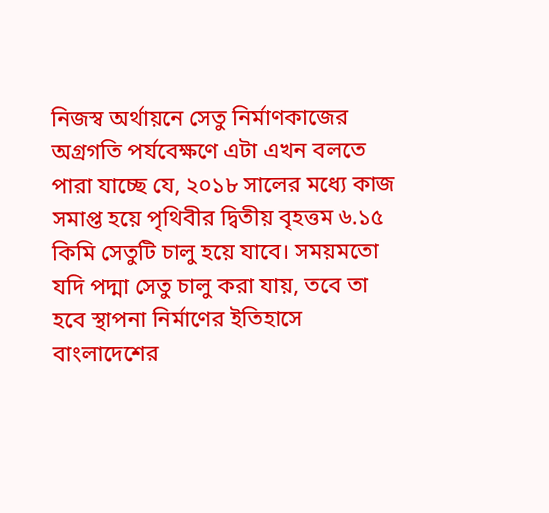নিজস্ব অর্থায়নে সেতু নির্মাণকাজের অগ্রগতি পর্যবেক্ষণে এটা এখন বলতে পারা যাচ্ছে যে, ২০১৮ সালের মধ্যে কাজ সমাপ্ত হয়ে পৃথিবীর দ্বিতীয় বৃহত্তম ৬.১৫ কিমি সেতুটি চালু হয়ে যাবে। সময়মতো যদি পদ্মা সেতু চালু করা যায়, তবে তা হবে স্থাপনা নির্মাণের ইতিহাসে বাংলাদেশের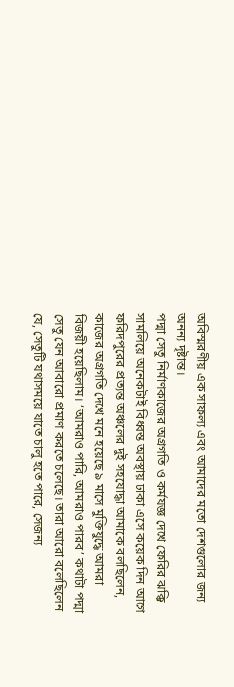অবিস্মরণীয় এক সাফল্য এবং আমাদের মতো দেশগুলোর জন্য অনন্য দৃষ্টান্ত।
পদ্মা সেতু নির্মাণকাজের অগ্রগতি ও কর্মযজ্ঞ দেখে ফেরির ঝক্কি সামলিয়ে অনেকটাই বিধ্বস্ত অবস্থায় ঢাকা এসে কয়েক দিন আগে ফরিদপুরের প্রত্যন্ত অঞ্চলের দুই সহযোদ্ধা আমাকে বলছিলেন, কাজের অগ্রগতি দেখে মনে হয়েছে ৯ মাসে মুক্তিযুদ্ধে আমরা বিজয়ী হয়েছিলাম। ‘আমরাও পারি, আমরাও পারব’ কথাটা পদ্মা সেতু যেন আবারো প্রমাণ করতে চলেছে। তারা আরো বলেছিলেন যে, সেতুটি যথাসময়ে যাতে চালু হতে পারে, সেজন্য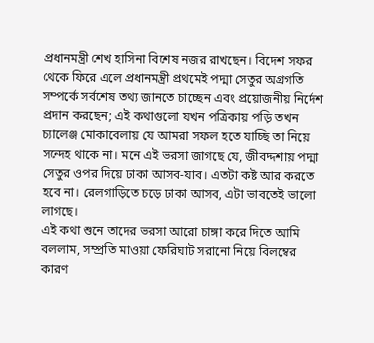প্রধানমন্ত্রী শেখ হাসিনা বিশেষ নজর রাখছেন। বিদেশ সফর থেকে ফিরে এলে প্রধানমন্ত্রী প্রথমেই পদ্মা সেতুর অগ্রগতি সম্পর্কে সর্বশেষ তথ্য জানতে চাচ্ছেন এবং প্রয়োজনীয় নির্দেশ প্রদান করছেন; এই কথাগুলো যখন পত্রিকায় পড়ি তখন চ্যালেঞ্জ মোকাবেলায় যে আমরা সফল হতে যাচ্ছি তা নিয়ে সন্দেহ থাকে না। মনে এই ভরসা জাগছে যে, জীবদ্দশায় পদ্মা সেতুর ওপর দিয়ে ঢাকা আসব-যাব। এতটা কষ্ট আর করতে হবে না। রেলগাড়িতে চড়ে ঢাকা আসব, এটা ভাবতেই ভালো লাগছে।
এই কথা শুনে তাদের ভরসা আরো চাঙ্গা করে দিতে আমি বললাম, সম্প্রতি মাওয়া ফেরিঘাট সরানো নিয়ে বিলম্বের কারণ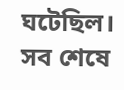ঘটেছিল। সব শেষে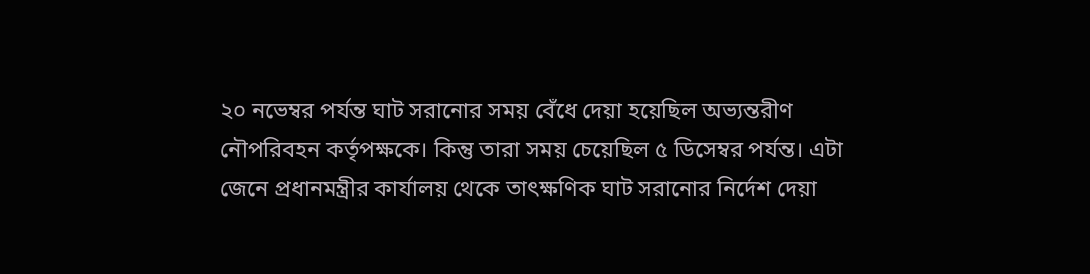২০ নভেম্বর পর্যন্ত ঘাট সরানোর সময় বেঁধে দেয়া হয়েছিল অভ্যন্তরীণ নৌপরিবহন কর্তৃপক্ষকে। কিন্তু তারা সময় চেয়েছিল ৫ ডিসেম্বর পর্যন্ত। এটা জেনে প্রধানমন্ত্রীর কার্যালয় থেকে তাৎক্ষণিক ঘাট সরানোর নির্দেশ দেয়া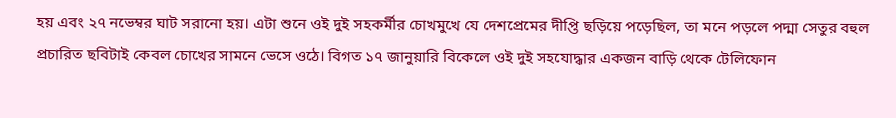হয় এবং ২৭ নভেম্বর ঘাট সরানো হয়। এটা শুনে ওই দুই সহকর্মীর চোখমুখে যে দেশপ্রেমের দীপ্তি ছড়িয়ে পড়েছিল, তা মনে পড়লে পদ্মা সেতুর বহুল প্রচারিত ছবিটাই কেবল চোখের সামনে ভেসে ওঠে। বিগত ১৭ জানুয়ারি বিকেলে ওই দুই সহযোদ্ধার একজন বাড়ি থেকে টেলিফোন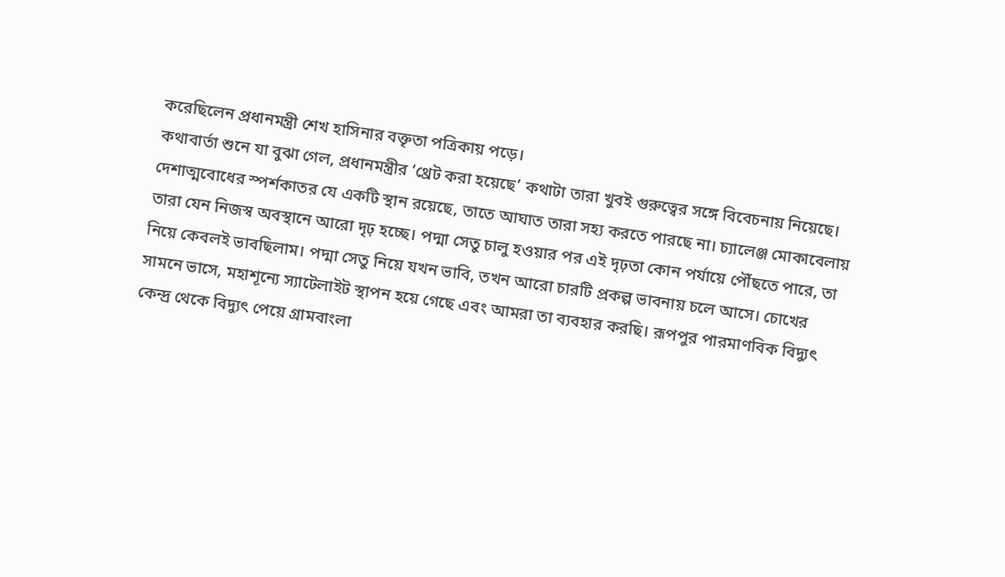করেছিলেন প্রধানমন্ত্রী শেখ হাসিনার বক্তৃতা পত্রিকায় পড়ে।
কথাবার্তা শুনে যা বুঝা গেল, প্রধানমন্ত্রীর ‘থ্রেট করা হয়েছে’ কথাটা তারা খুবই গুরুত্বের সঙ্গে বিবেচনায় নিয়েছে। দেশাত্মবোধের স্পর্শকাতর যে একটি স্থান রয়েছে, তাতে আঘাত তারা সহ্য করতে পারছে না। চ্যালেঞ্জ মোকাবেলায় তারা যেন নিজস্ব অবস্থানে আরো দৃঢ় হচ্ছে। পদ্মা সেতু চালু হওয়ার পর এই দৃঢ়তা কোন পর্যায়ে পৌঁছতে পারে, তা নিয়ে কেবলই ভাবছিলাম। পদ্মা সেতু নিয়ে যখন ভাবি, তখন আরো চারটি প্রকল্প ভাবনায় চলে আসে। চোখের সামনে ভাসে, মহাশূন্যে স্যাটেলাইট স্থাপন হয়ে গেছে এবং আমরা তা ব্যবহার করছি। রূপপুর পারমাণবিক বিদ্যুৎ কেন্দ্র থেকে বিদ্যুৎ পেয়ে গ্রামবাংলা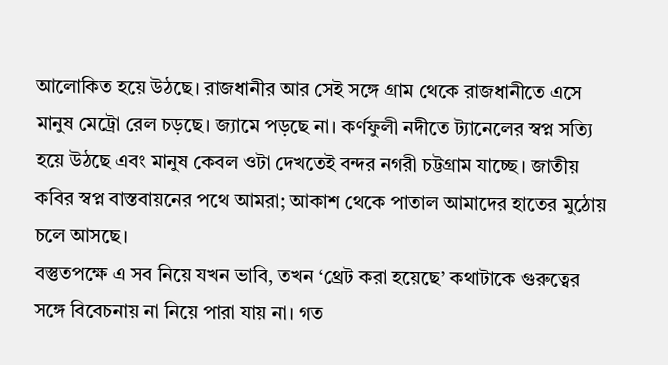আলোকিত হয়ে উঠছে। রাজধানীর আর সেই সঙ্গে গ্রাম থেকে রাজধানীতে এসে মানুষ মেট্রো রেল চড়ছে। জ্যামে পড়ছে না। কর্ণফুলী নদীতে ট্যানেলের স্বপ্ন সত্যি হয়ে উঠছে এবং মানুষ কেবল ওটা দেখতেই বন্দর নগরী চট্টগ্রাম যাচ্ছে। জাতীয় কবির স্বপ্ন বাস্তবায়নের পথে আমরা; আকাশ থেকে পাতাল আমাদের হাতের মুঠোয় চলে আসছে।
বস্তুতপক্ষে এ সব নিয়ে যখন ভাবি, তখন ‘থ্রেট করা হয়েছে’ কথাটাকে গুরুত্বের সঙ্গে বিবেচনায় না নিয়ে পারা যায় না। গত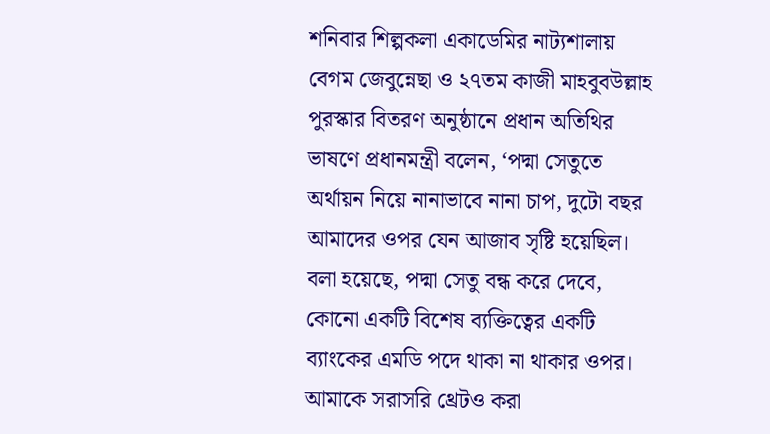শনিবার শিল্পকলা একাডেমির নাট্যশালায় বেগম জেবুন্নেছা ও ২৭তম কাজী মাহবুবউল্লাহ পুরস্কার বিতরণ অনুষ্ঠানে প্রধান অতিথির ভাষণে প্রধানমন্ত্রী বলেন, ‘পদ্মা সেতুতে অর্থায়ন নিয়ে নানাভাবে নানা চাপ, দুটো বছর আমাদের ওপর যেন আজাব সৃষ্টি হয়েছিল। বলা হয়েছে, পদ্মা সেতু বন্ধ করে দেবে, কোনো একটি বিশেষ ব্যক্তিত্বের একটি ব্যাংকের এমডি পদে থাকা না থাকার ওপর। আমাকে সরাসরি থ্রেটও করা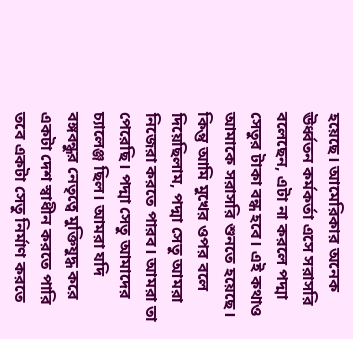হয়েছে। আমেরিকার অনেক ঊর্ধ্বতন কর্মকর্তা এসে সরাসরি বলেছেন, এটা না করলে পদ্মা সেতুর টাকা বন্ধ হবে। এই কথাও আমাকে সরাসরি শুনতে হয়েছে। কিন্তু আমি মুখের ওপর বলে দিয়েছিলাম, পদ্মা সেতু আমরা নিজেরা করতে পারব। আমরা তা পেরেছি। পদ্মা সেতু আমাদের চ্যালেঞ্জ ছিল। আমরা যদি বঙ্গবন্ধুর নেতৃত্বে মুক্তিযুদ্ধ করে একটা দেশ স্বাধীন করতে পারি তবে একটা সেতু নির্মাণ করতে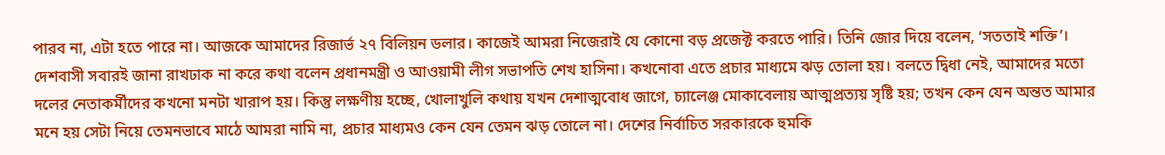পারব না, এটা হতে পারে না। আজকে আমাদের রিজার্ভ ২৭ বিলিয়ন ডলার। কাজেই আমরা নিজেরাই যে কোনো বড় প্রজেক্ট করতে পারি। তিনি জোর দিয়ে বলেন, ‘সততাই শক্তি’।
দেশবাসী সবারই জানা রাখঢাক না করে কথা বলেন প্রধানমন্ত্রী ও আওয়ামী লীগ সভাপতি শেখ হাসিনা। কখনোবা এতে প্রচার মাধ্যমে ঝড় তোলা হয়। বলতে দ্বিধা নেই, আমাদের মতো দলের নেতাকর্মীদের কখনো মনটা খারাপ হয়। কিন্তু লক্ষণীয় হচ্ছে, খোলাখুলি কথায় যখন দেশাত্মবোধ জাগে, চ্যালেঞ্জ মোকাবেলায় আত্মপ্রত্যয় সৃষ্টি হয়; তখন কেন যেন অন্তত আমার মনে হয় সেটা নিয়ে তেমনভাবে মাঠে আমরা নামি না, প্রচার মাধ্যমও কেন যেন তেমন ঝড় তোলে না। দেশের নির্বাচিত সরকারকে হুমকি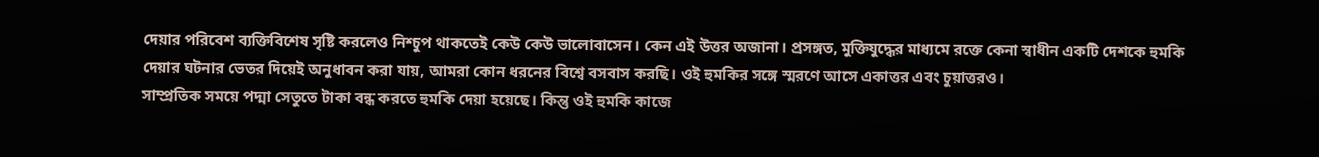দেয়ার পরিবেশ ব্যক্তিবিশেষ সৃষ্টি করলেও নিশ্চুপ থাকতেই কেউ কেউ ভালোবাসেন। কেন এই উত্তর অজানা। প্রসঙ্গত, মুক্তিযুদ্ধের মাধ্যমে রক্তে কেনা স্বাধীন একটি দেশকে হুমকি দেয়ার ঘটনার ভেতর দিয়েই অনুধাবন করা যায়, আমরা কোন ধরনের বিশ্বে বসবাস করছি। ওই হুমকির সঙ্গে স্মরণে আসে একাত্তর এবং চুয়াত্তরও।
সাম্প্রতিক সময়ে পদ্মা সেতুতে টাকা বন্ধ করতে হুমকি দেয়া হয়েছে। কিন্তু ওই হুমকি কাজে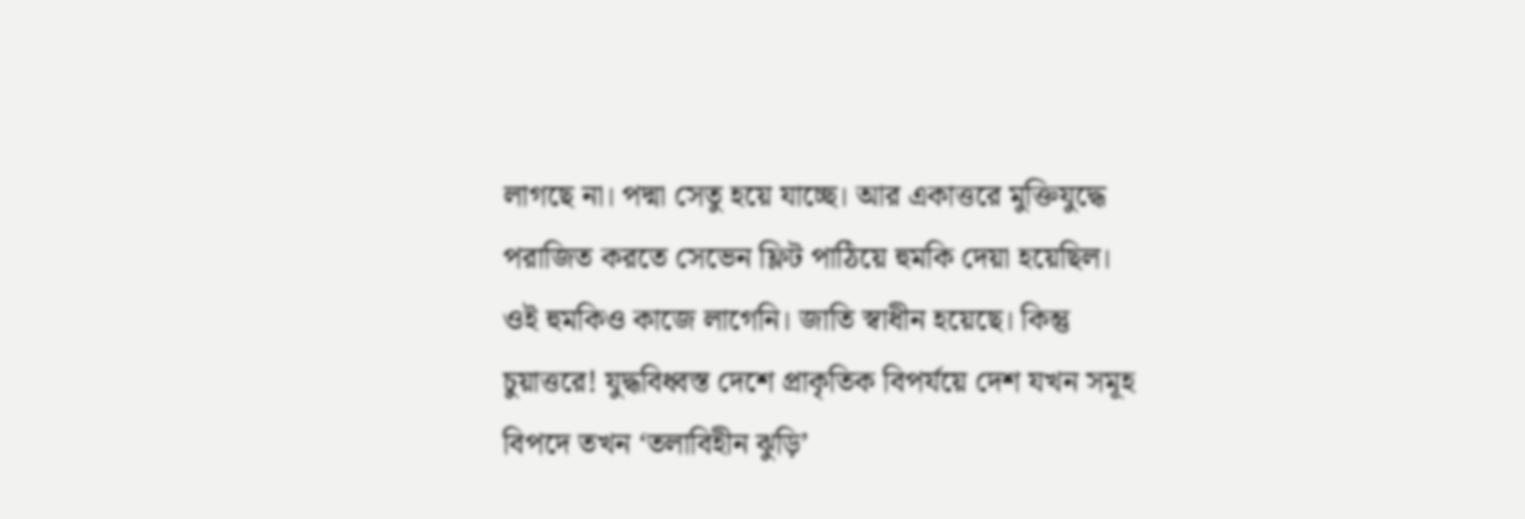লাগছে না। পদ্মা সেতু হয়ে যাচ্ছে। আর একাত্তরে মুক্তিযুদ্ধে পরাজিত করতে সেভেন ফ্লিট পাঠিয়ে হুমকি দেয়া হয়েছিল। ওই হুমকিও কাজে লাগেনি। জাতি স্বাধীন হয়েছে। কিন্তু চুয়াত্তরে! যুদ্ধবিধ্বস্ত দেশে প্রাকৃতিক বিপর্যয়ে দেশ যখন সমূহ বিপদে তখন ‘তলাবিহীন ঝুড়ি’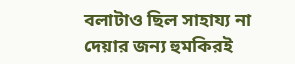বলাটাও ছিল সাহায্য না দেয়ার জন্য হুমকিরই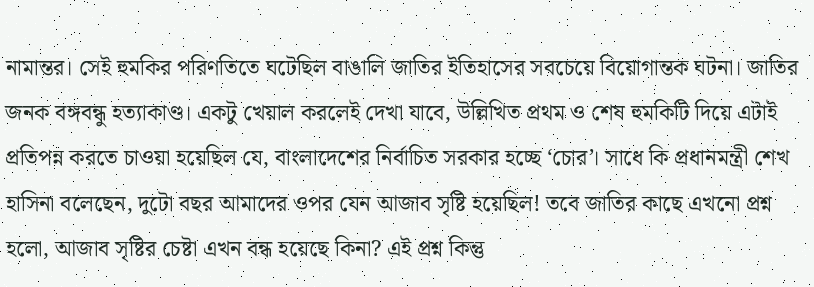নামান্তর। সেই হুমকির পরিণতিতে ঘটেছিল বাঙালি জাতির ইতিহাসের সবচেয়ে বিয়োগান্তক ঘটনা। জাতির জনক বঙ্গবন্ধু হত্যাকাণ্ড। একটু খেয়াল করলেই দেখা যাবে, উল্লিখিত প্রথম ও শেষ হুমকিটি দিয়ে এটাই প্রতিপন্ন করতে চাওয়া হয়েছিল যে, বাংলাদেশের নির্বাচিত সরকার হচ্ছে ‘চোর’। সাধে কি প্রধানমন্ত্রী শেখ হাসিনা বলেছেন, দুটো বছর আমাদের ওপর যেন আজাব সৃষ্টি হয়েছিল! তবে জাতির কাছে এখনো প্রশ্ন হলো, আজাব সৃষ্টির চেষ্টা এখন বন্ধ হয়েছে কিনা? এই প্রশ্ন কিন্তু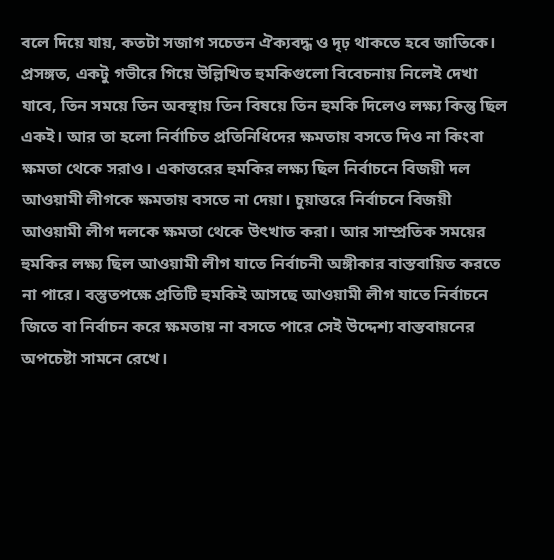বলে দিয়ে যায়, কতটা সজাগ সচেতন ঐক্যবদ্ধ ও দৃঢ় থাকতে হবে জাতিকে।
প্রসঙ্গত, একটু গভীরে গিয়ে উল্লিখিত হুমকিগুলো বিবেচনায় নিলেই দেখা যাবে, তিন সময়ে তিন অবস্থায় তিন বিষয়ে তিন হুমকি দিলেও লক্ষ্য কিন্তু ছিল একই। আর তা হলো নির্বাচিত প্রতিনিধিদের ক্ষমতায় বসতে দিও না কিংবা ক্ষমতা থেকে সরাও। একাত্তরের হুমকির লক্ষ্য ছিল নির্বাচনে বিজয়ী দল আওয়ামী লীগকে ক্ষমতায় বসতে না দেয়া। চুয়াত্তরে নির্বাচনে বিজয়ী আওয়ামী লীগ দলকে ক্ষমতা থেকে উৎখাত করা। আর সাম্প্রতিক সময়ের হুমকির লক্ষ্য ছিল আওয়ামী লীগ যাতে নির্বাচনী অঙ্গীকার বাস্তবায়িত করতে না পারে। বস্তুতপক্ষে প্রতিটি হুমকিই আসছে আওয়ামী লীগ যাতে নির্বাচনে জিতে বা নির্বাচন করে ক্ষমতায় না বসতে পারে সেই উদ্দেশ্য বাস্তবায়নের অপচেষ্টা সামনে রেখে।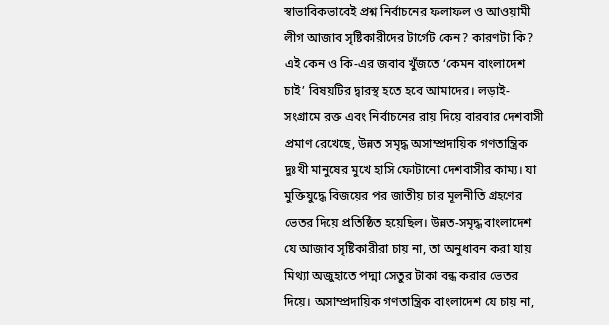স্বাভাবিকভাবেই প্রশ্ন নির্বাচনের ফলাফল ও আওয়ামী লীগ আজাব সৃষ্টিকারীদের টার্গেট কেন? কারণটা কি?
এই কেন ও কি-এর জবাব খুঁজতে ‘কেমন বাংলাদেশ চাই’ বিষয়টির দ্বারস্থ হতে হবে আমাদের। লড়াই-সংগ্রামে রক্ত এবং নির্বাচনের রায় দিয়ে বারবার দেশবাসী প্রমাণ রেখেছে, উন্নত সমৃদ্ধ অসাম্প্রদায়িক গণতান্ত্রিক দুঃখী মানুষের মুখে হাসি ফোটানো দেশবাসীর কাম্য। যা মুক্তিযুদ্ধে বিজয়ের পর জাতীয় চার মূলনীতি গ্রহণের ভেতর দিয়ে প্রতিষ্ঠিত হয়েছিল। উন্নত-সমৃদ্ধ বাংলাদেশ যে আজাব সৃষ্টিকারীরা চায় না, তা অনুধাবন করা যায় মিথ্যা অজুহাতে পদ্মা সেতুর টাকা বন্ধ করার ভেতর দিয়ে। অসাম্প্রদায়িক গণতান্ত্রিক বাংলাদেশ যে চায় না,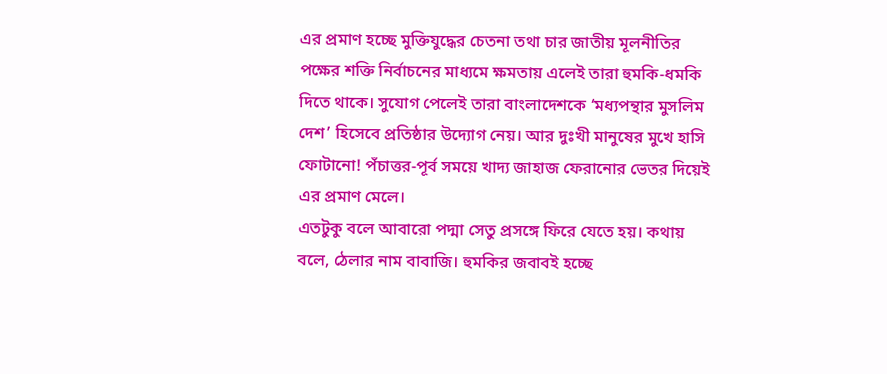এর প্রমাণ হচ্ছে মুক্তিযুদ্ধের চেতনা তথা চার জাতীয় মূলনীতির পক্ষের শক্তি নির্বাচনের মাধ্যমে ক্ষমতায় এলেই তারা হুমকি-ধমকি দিতে থাকে। সুযোগ পেলেই তারা বাংলাদেশকে ‘মধ্যপন্থার মুসলিম দেশ’ হিসেবে প্রতিষ্ঠার উদ্যোগ নেয়। আর দুঃখী মানুষের মুখে হাসি ফোটানো! পঁচাত্তর-পূর্ব সময়ে খাদ্য জাহাজ ফেরানোর ভেতর দিয়েই এর প্রমাণ মেলে।
এতটুকু বলে আবারো পদ্মা সেতু প্রসঙ্গে ফিরে যেতে হয়। কথায় বলে, ঠেলার নাম বাবাজি। হুমকির জবাবই হচ্ছে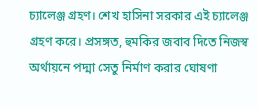চ্যালেঞ্জ গ্রহণ। শেখ হাসিনা সরকার এই চ্যালেঞ্জ গ্রহণ করে। প্রসঙ্গত, হুমকির জবাব দিতে নিজস্ব অর্থায়নে পদ্মা সেতু নির্মাণ করার ঘোষণা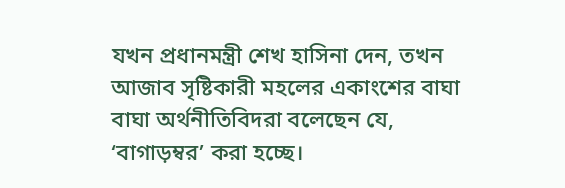যখন প্রধানমন্ত্রী শেখ হাসিনা দেন, তখন আজাব সৃষ্টিকারী মহলের একাংশের বাঘা বাঘা অর্থনীতিবিদরা বলেছেন যে, ‘বাগাড়ম্বর’ করা হচ্ছে।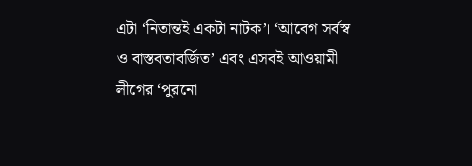এটা ‘নিতান্তই একটা নাটক’। ‘আবেগ সর্বস্ব ও বাস্তবতাবর্জিত’ এবং এসবই আওয়ামী লীগের ‘পুরনো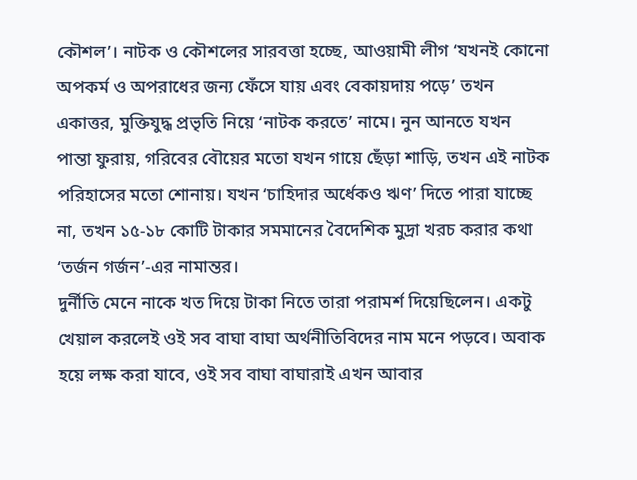কৌশল’। নাটক ও কৌশলের সারবত্তা হচ্ছে, আওয়ামী লীগ ‘যখনই কোনো অপকর্ম ও অপরাধের জন্য ফেঁসে যায় এবং বেকায়দায় পড়ে’ তখন একাত্তর, মুক্তিযুদ্ধ প্রভৃতি নিয়ে ‘নাটক করতে’ নামে। নুন আনতে যখন পান্তা ফুরায়, গরিবের বৌয়ের মতো যখন গায়ে ছেঁড়া শাড়ি, তখন এই নাটক পরিহাসের মতো শোনায়। যখন ‘চাহিদার অর্ধেকও ঋণ’ দিতে পারা যাচ্ছে না, তখন ১৫-১৮ কোটি টাকার সমমানের বৈদেশিক মুদ্রা খরচ করার কথা ‘তর্জন গর্জন’-এর নামান্তর।
দুর্নীতি মেনে নাকে খত দিয়ে টাকা নিতে তারা পরামর্শ দিয়েছিলেন। একটু খেয়াল করলেই ওই সব বাঘা বাঘা অর্থনীতিবিদের নাম মনে পড়বে। অবাক হয়ে লক্ষ করা যাবে, ওই সব বাঘা বাঘারাই এখন আবার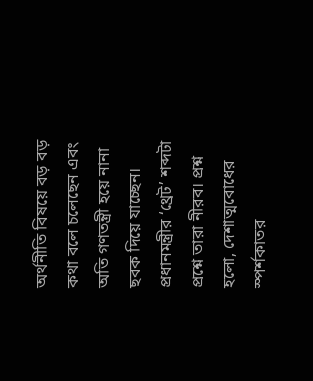অর্থনীতি বিষয়ে বড় বড় কথা বলে চলেছেন এবং অতি গণতন্ত্রী হয়ে নানা ছবক দিয়ে যাচ্ছেন। প্রধানমন্ত্রীর ‘থ্রেট’ শব্দটা প্রশ্নে তারা নীরব। প্রশ্ন হলো, দেশাত্মবোধের স্পর্শকাতর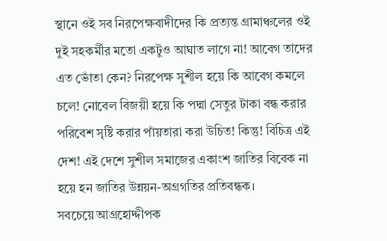স্থানে ওই সব নিরপেক্ষবাদীদের কি প্রত্যন্ত গ্রামাঞ্চলের ওই দুই সহকর্মীর মতো একটুও আঘাত লাগে না! আবেগ তাদের এত ভোঁতা কেন? নিরপেক্ষ সুশীল হয়ে কি আবেগ কমলে চলে! নোবেল বিজয়ী হয়ে কি পদ্মা সেতুর টাকা বন্ধ করার পরিবেশ সৃষ্টি করার পাঁয়তারা করা উচিত! কিন্তু! বিচিত্র এই দেশ! এই দেশে সুশীল সমাজের একাংশ জাতির বিবেক না হয়ে হন জাতির উন্নয়ন-অগ্রগতির প্রতিবন্ধক।
সবচেয়ে আগ্রহোদ্দীপক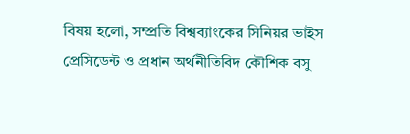বিষয় হলো, সম্প্রতি বিশ্বব্যাংকের সিনিয়র ভাইস প্রেসিডেন্ট ও প্রধান অর্থনীতিবিদ কৌশিক বসু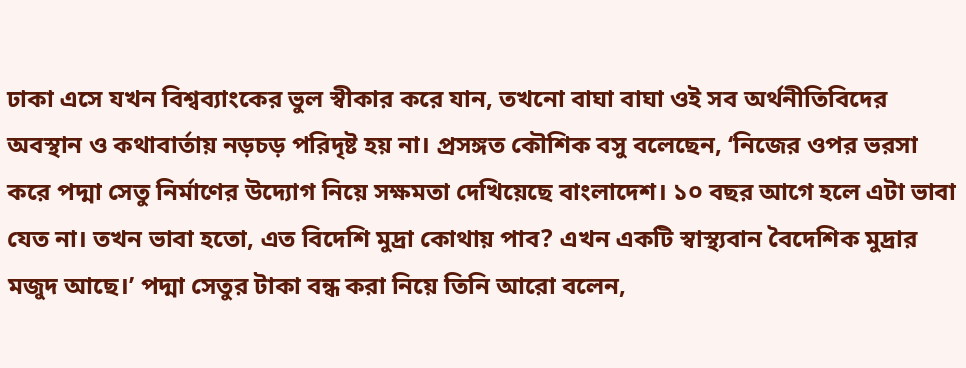ঢাকা এসে যখন বিশ্বব্যাংকের ভুল স্বীকার করে যান, তখনো বাঘা বাঘা ওই সব অর্থনীতিবিদের অবস্থান ও কথাবার্তায় নড়চড় পরিদৃষ্ট হয় না। প্রসঙ্গত কৌশিক বসু বলেছেন, ‘নিজের ওপর ভরসা করে পদ্মা সেতু নির্মাণের উদ্যোগ নিয়ে সক্ষমতা দেখিয়েছে বাংলাদেশ। ১০ বছর আগে হলে এটা ভাবা যেত না। তখন ভাবা হতো, এত বিদেশি মুদ্রা কোথায় পাব? এখন একটি স্বাস্থ্যবান বৈদেশিক মুদ্রার মজুদ আছে।’ পদ্মা সেতুর টাকা বন্ধ করা নিয়ে তিনি আরো বলেন,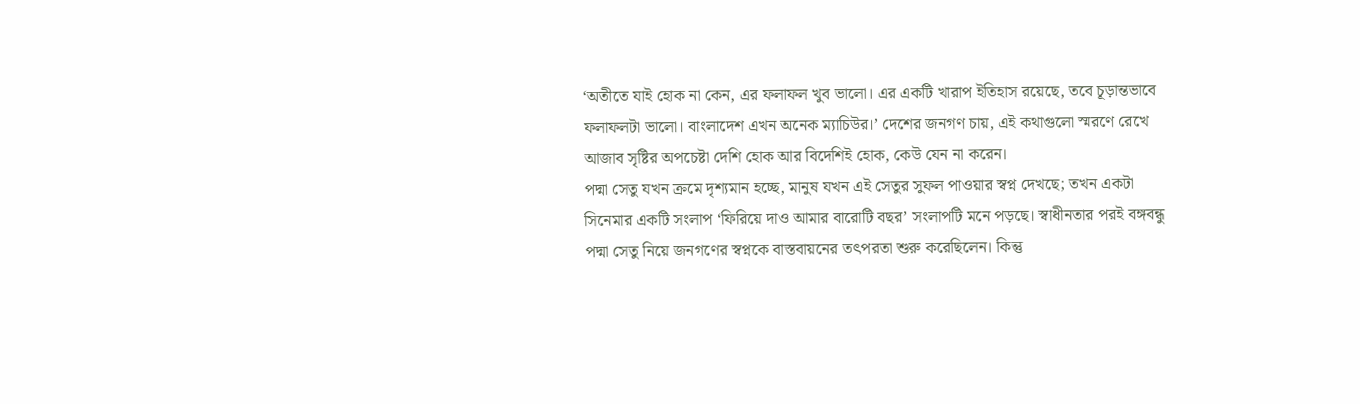‘অতীতে যাই হোক না কেন, এর ফলাফল খুব ভালো। এর একটি খারাপ ইতিহাস রয়েছে, তবে চূড়ান্তভাবে ফলাফলটা ভালো। বাংলাদেশ এখন অনেক ম্যাচিউর।’ দেশের জনগণ চায়, এই কথাগুলো স্মরণে রেখে আজাব সৃষ্টির অপচেষ্টা দেশি হোক আর বিদেশিই হোক, কেউ যেন না করেন।
পদ্মা সেতু যখন ক্রমে দৃশ্যমান হচ্ছে, মানুষ যখন এই সেতুর সুফল পাওয়ার স্বপ্ন দেখছে; তখন একটা সিনেমার একটি সংলাপ ‘ফিরিয়ে দাও আমার বারোটি বছর’ সংলাপটি মনে পড়ছে। স্বাধীনতার পরই বঙ্গবন্ধু পদ্মা সেতু নিয়ে জনগণের স্বপ্নকে বাস্তবায়নের তৎপরতা শুরু করেছিলেন। কিন্তু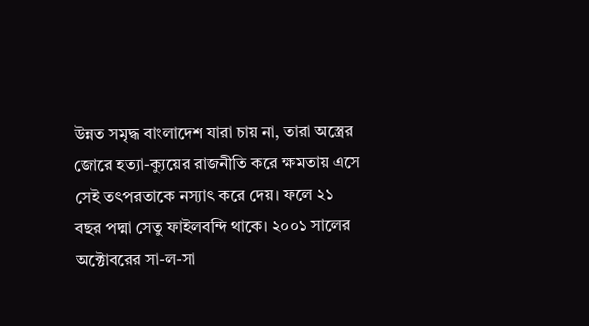উন্নত সমৃদ্ধ বাংলাদেশ যারা চায় না, তারা অস্ত্রের জোরে হত্যা-ক্যুয়ের রাজনীতি করে ক্ষমতায় এসে সেই তৎপরতাকে নস্যাৎ করে দেয়। ফলে ২১ বছর পদ্মা সেতু ফাইলবন্দি থাকে। ২০০১ সালের অক্টোবরের সা-ল-সা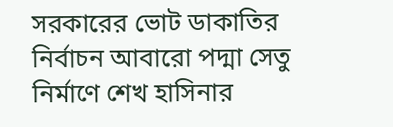সরকারের ভোট ডাকাতির নির্বাচন আবারো পদ্মা সেতু নির্মাণে শেখ হাসিনার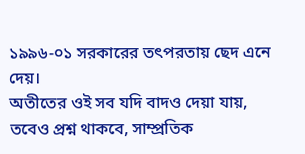১৯৯৬-০১ সরকারের তৎপরতায় ছেদ এনে দেয়।
অতীতের ওই সব যদি বাদও দেয়া যায়, তবেও প্রশ্ন থাকবে, সাম্প্রতিক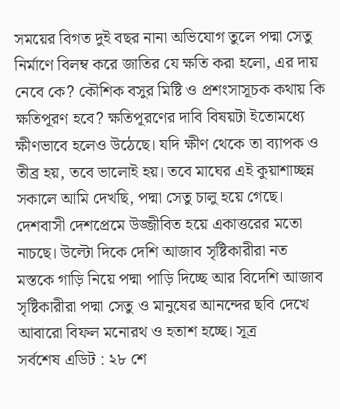সময়ের বিগত দুই বছর নানা অভিযোগ তুলে পদ্মা সেতু নির্মাণে বিলম্ব করে জাতির যে ক্ষতি করা হলো, এর দায় নেবে কে? কৌশিক বসুর মিষ্টি ও প্রশংসাসূচক কথায় কি ক্ষতিপূরণ হবে? ক্ষতিপূরণের দাবি বিষয়টা ইতোমধ্যে ক্ষীণভাবে হলেও উঠেছে। যদি ক্ষীণ থেকে তা ব্যাপক ও তীব্র হয়, তবে ভালোই হয়। তবে মাঘের এই কুয়াশাচ্ছন্ন সকালে আমি দেখছি, পদ্মা সেতু চালু হয়ে গেছে। দেশবাসী দেশপ্রেমে উজ্জীবিত হয়ে একাত্তরের মতো নাচছে। উল্টো দিকে দেশি আজাব সৃষ্টিকারীরা নত মস্তকে গাড়ি নিয়ে পদ্মা পাড়ি দিচ্ছে আর বিদেশি আজাব সৃষ্টিকারীরা পদ্মা সেতু ও মানুষের আনন্দের ছবি দেখে আবারো বিফল মনোরথ ও হতাশ হচ্ছে। সূত্র
সর্বশেষ এডিট : ২৮ শে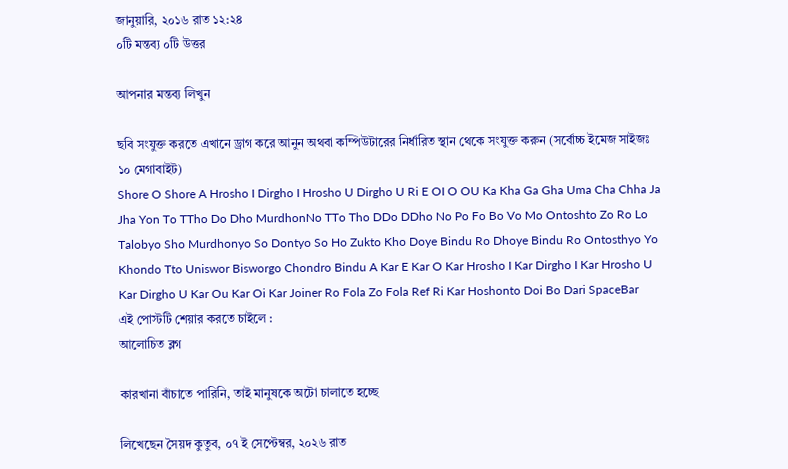জানুয়ারি, ২০১৬ রাত ১২:২৪
০টি মন্তব্য ০টি উত্তর

আপনার মন্তব্য লিখুন

ছবি সংযুক্ত করতে এখানে ড্রাগ করে আনুন অথবা কম্পিউটারের নির্ধারিত স্থান থেকে সংযুক্ত করুন (সর্বোচ্চ ইমেজ সাইজঃ ১০ মেগাবাইট)
Shore O Shore A Hrosho I Dirgho I Hrosho U Dirgho U Ri E OI O OU Ka Kha Ga Gha Uma Cha Chha Ja Jha Yon To TTho Do Dho MurdhonNo TTo Tho DDo DDho No Po Fo Bo Vo Mo Ontoshto Zo Ro Lo Talobyo Sho Murdhonyo So Dontyo So Ho Zukto Kho Doye Bindu Ro Dhoye Bindu Ro Ontosthyo Yo Khondo Tto Uniswor Bisworgo Chondro Bindu A Kar E Kar O Kar Hrosho I Kar Dirgho I Kar Hrosho U Kar Dirgho U Kar Ou Kar Oi Kar Joiner Ro Fola Zo Fola Ref Ri Kar Hoshonto Doi Bo Dari SpaceBar
এই পোস্টটি শেয়ার করতে চাইলে :
আলোচিত ব্লগ

কারখানা বাঁচাতে পারিনি, তাই মানুষকে অটো চালাতে হচ্ছে

লিখেছেন সৈয়দ কুতুব, ০৭ ই সেপ্টেম্বর, ২০২৬ রাত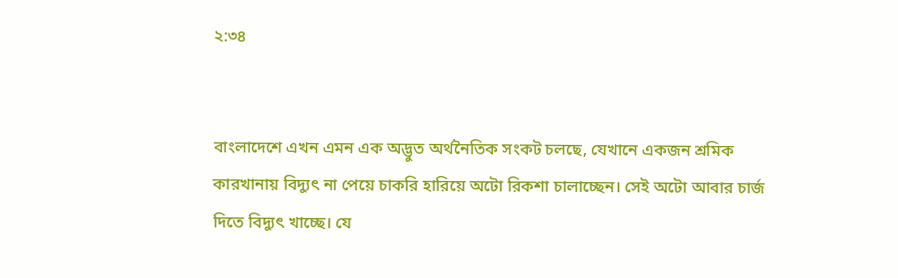২:৩৪


বাংলাদেশে এখন এমন এক অদ্ভুত অর্থনৈতিক সংকট চলছে, যেখানে একজন শ্রমিক কারখানায় বিদ্যুৎ না পেয়ে চাকরি হারিয়ে অটো রিকশা চালাচ্ছেন। সেই অটো আবার চার্জ দিতে বিদ্যুৎ খাচ্ছে। যে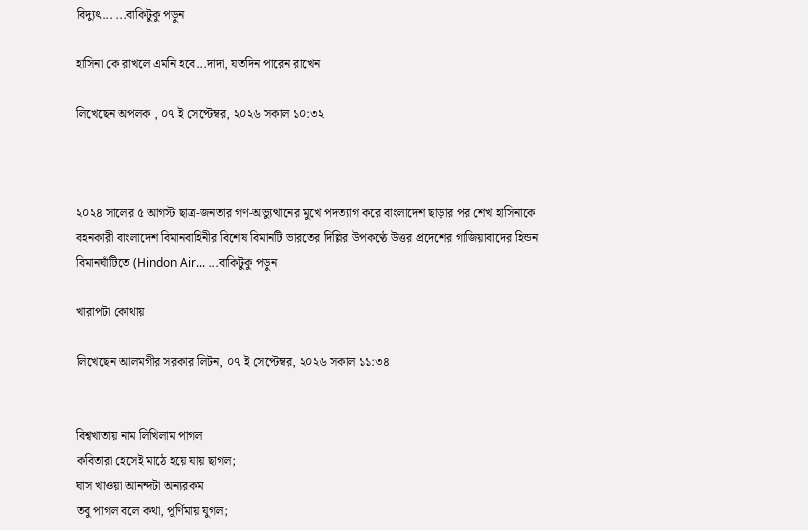বিদ্যুৎ... ...বাকিটুকু পড়ুন

হাসিনা কে রাখলে এমনি হবে...দাদা, যতদিন পারেন রাখেন

লিখেছেন অপলক , ০৭ ই সেপ্টেম্বর, ২০২৬ সকাল ১০:৩২



২০২৪ সালের ৫ আগস্ট ছাত্র-জনতার গণ-অভ্যুত্থানের মুখে পদত্যাগ করে বাংলাদেশ ছাড়ার পর শেখ হাসিনাকে বহনকারী বাংলাদেশ বিমানবাহিনীর বিশেষ বিমানটি ভারতের দিল্লির উপকণ্ঠে উত্তর প্রদেশের গাজিয়াবাদের হিন্ডন বিমানঘাঁটিতে (Hindon Air... ...বাকিটুকু পড়ুন

খারাপটা কোথায়

লিখেছেন আলমগীর সরকার লিটন, ০৭ ই সেপ্টেম্বর, ২০২৬ সকাল ১১:৩৪


বিশ্বখাতায় নাম লিখিলাম পাগল
কবিতারা হেসেই মাঠে হয়ে যায় ছাগল;
ঘাস খাওয়া আনন্দটা অন্যরকম
তবু পাগল বলে কথা, পূর্ণিমায় যুগল;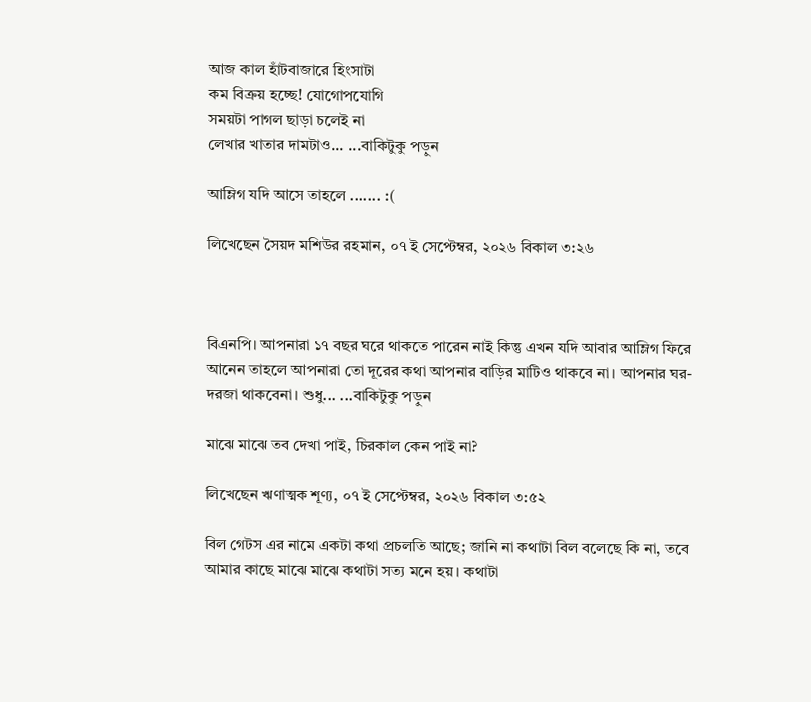আজ কাল হাঁটবাজারে হিংসাটা
কম বিক্রয় হচ্ছে! যোগোপযোগি
সময়টা পাগল ছাড়া চলেই না
লেখার খাতার দামটাও... ...বাকিটুকু পড়ুন

আম্লিগ যদি আসে তাহলে ....... :(

লিখেছেন সৈয়দ মশিউর রহমান, ০৭ ই সেপ্টেম্বর, ২০২৬ বিকাল ৩:২৬



বিএনপি। আপনারা ১৭ বছর ঘরে থাকতে পারেন নাই কিন্তু এখন যদি আবার আম্লিগ ফিরে আনেন তাহলে আপনারা তো দূরের কথা আপনার বাড়ির মাটিও থাকবে না। আপনার ঘর-দরজা থাকবেনা। শুধু... ...বাকিটুকু পড়ুন

মাঝে মাঝে তব দেখা পাই, চিরকাল কেন পাই না?

লিখেছেন ঋণাত্মক শূণ্য, ০৭ ই সেপ্টেম্বর, ২০২৬ বিকাল ৩:৫২

বিল গেটস এর নামে একটা কথা প্রচলতি আছে; জানি না কথাটা বিল বলেছে কি না, তবে আমার কাছে মাঝে মাঝে কথাটা সত্য মনে হয়। কথাটা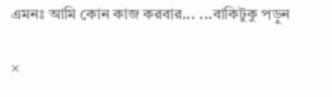এমনঃ আমি কোন কাজ করবার... ...বাকিটুকু পড়ুন

×